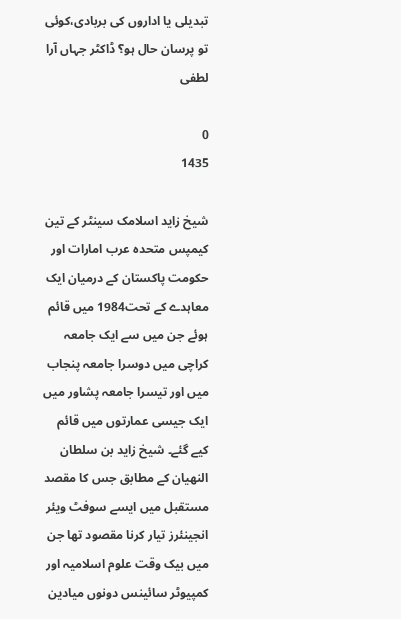تبدیلی یا اداروں کی بربادی،کوئی تو پرسان حال ہو؟ ڈاکٹر جہاں آرا لطفی

0
1435

شیخ زاید اسلامک سینٹر کے تین کیمپس متحدہ عرب امارات اور حکومت پاکستان کے درمیان ایک معاہدے کے تحت1984 میں قائم ہوئے جن میں سے ایک جامعہ کراچی میں دوسرا جامعہ پنجاب میں اور تیسرا جامعہ پشاور میں ایک جیسی عمارتوں میں قائم کیے گئے۔ شیخ زاید بن سلطان النھیان کے مطابق جس کا مقصد مستقبل میں ایسے سوفٹ ویئر انجینئرز تیار کرنا مقصود تھا جن میں بیک وقت علوم اسلامیہ اور کمپیوٹر سائینس دونوں میادین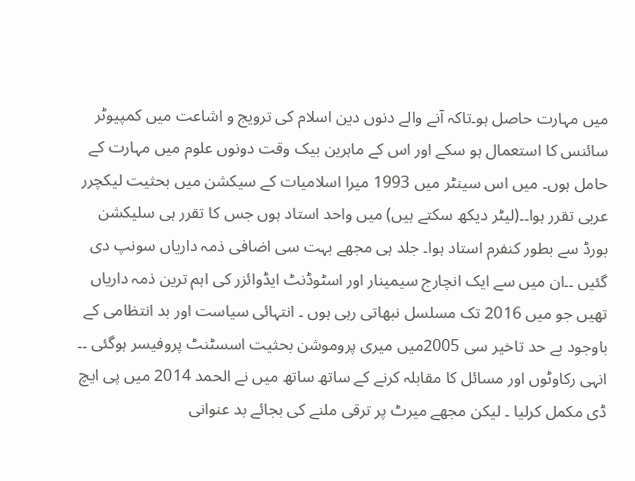میں مہارت حاصل ہو۔تاکہ آنے والے دنوں دین اسلام کی ترویج و اشاعت میں کمپیوٹر سائنس کا استعمال ہو سکے اور اس کے ماہرین بیک وقت دونوں علوم میں مہارت کے حامل ہوں۔ میں اس سینٹر میں 1993 میرا اسلامیات کے سیکشن میں بحثیت لیکچرر عربی تقرر ہوا۔۔(لیٹر دیکھ سکتے ہیں) میں واحد استاد ہوں جس کا تقرر ہی سلیکشن بورڈ سے بطور کنفرم استاد ہوا۔ جلد ہی مجھے بہت سی اضافی ذمہ داریاں سونپ دی گئیں ۔۔ان میں سے ایک انچارج سیمینار اور اسٹوڈنٹ ایڈوائزر کی اہم ترین ذمہ داریاں تھیں جو میں 2016 تک مسلسل نبھاتی رہی ہوں ۔ انتہائی سیاست اور بد انتظامی کے باوجود بے حد تاخیر سی 2005میں میری پروموشن بحثیت اسسٹنٹ پروفیسر ہوگئی ۔۔ انہی رکاوٹوں اور مسائل کا مقابلہ کرنے کے ساتھ ساتھ میں نے الحمد 2014 میں پی ایچ ڈی مکمل کرلیا ۔ لیکن مجھے میرٹ پر ترقی ملنے کی بجائے بد عنوانی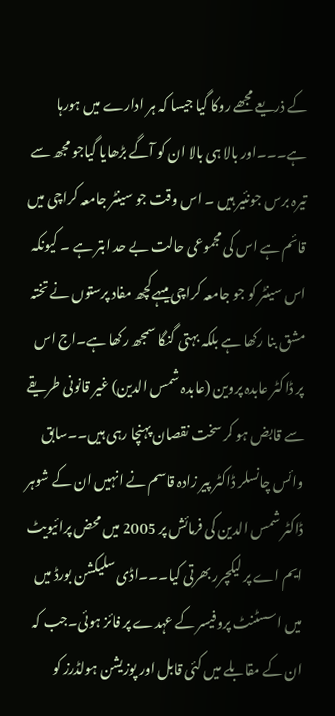کے ذریعے مجھے روکا گیا جیسا کہ ہر ادارے میں ہورہا ہے۔۔۔اور بالا ہی بالا ان کو آگے بڑھایا گیاجو مجھ سے تیرہ برس جونئیر ہیں ۔ اس وقت جو سینٹر جامعہ کراچی میں قائم ہے اس کی مجموعی حالت بے حد ابتر ہے ۔ کیونکہ اس سینٹر کو جو جامعہ کراچی میںہےکچھ مفاد پرستوں نے تختہ مشق بنا رکھا ہے بلکہ بہتی گنگا سمجھ رکھا ہے۔اج اس پر ڈاکٹر عابدہ پروین (عابدہ شمس الدین) غیر قانونی طریقے سے قابض ہو کر سخت نقصان پہنچا رہی ہیں۔۔سابق وائس چانسلر ڈاکٹر پیر زادہ قاسم نے انہیں ان کے شوہر ڈاکٹر شمس الدین کی فرمائش پر 2005 میں محض پرائیویٹ ایم اے پر لیکچرر بھرتی کیا۔۔۔اڈی سلیکشن بورڈ میں میں اسسٹنٹ پروفیسر کے عہدے پر فائز ہوئی۔جب کہ ان کے مقابلے میں کئی قابل اور پوزیشن ہولڈرز کو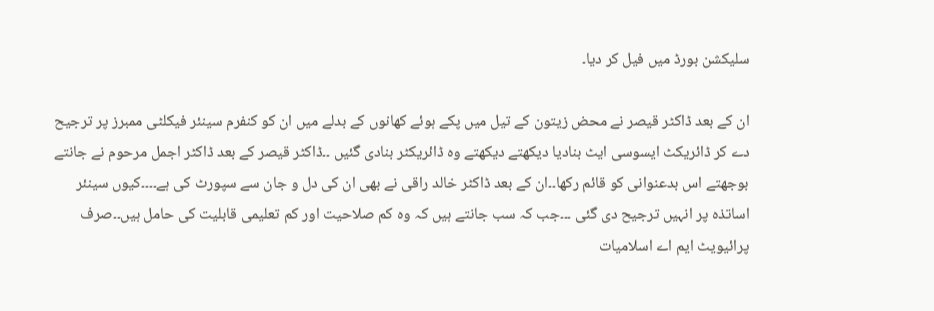سلیکشن بورڈ میں فیل کر دیا۔

ان کے بعد ڈاکٹر قیصر نے محض زیتون کے تیل میں پکے ہوئے کھانوں کے بدلے میں ان کو کنفرم سینئر فیکلٹی ممبرز پر ترجیح دے کر ڈائریکٹ ایسوسی ایٹ بنادیا دیکھتے دیکھتے وہ ڈائریکٹر بنادی گئیں ۔۔ڈاکٹر قیصر کے بعد ڈاکٹر اجمل مرحوم نے جانتے بوجھتے اس بدعنوانی کو قائم رکھا۔۔ان کے بعد ڈاکٹر خالد راقی نے بھی ان کی دل و جان سے سپورٹ کی ہے۔۔۔۔کیوں سینئر اساتذہ پر انہیں ترجیح دی گئی ۔۔۔جب کہ سب جانتے ہیں کہ وہ کم صلاحیت اور کم تعلیمی قابلیت کی حامل ہیں۔۔صرف پرائیویٹ ایم اے اسلامیات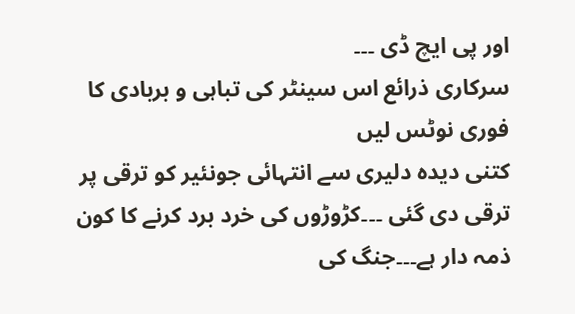اور پی ایچ ڈی ۔۔۔
سرکاری ذرائع اس سینٹر کی تباہی و بربادی کا فوری نوٹس لیں
کتنی دیدہ دلیری سے انتہائی جونئیر کو ترقی پر ترقی دی گئی ۔۔۔کڑوڑوں کی خرد برد کرنے کا کون ذمہ دار ہے۔۔۔جنگ کی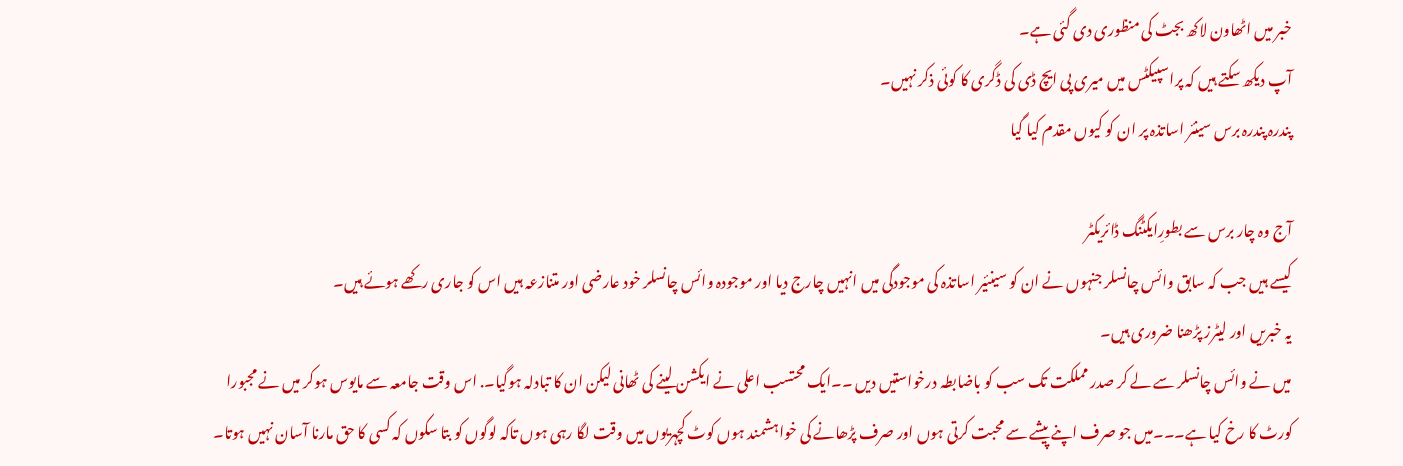خبر میں اٹھاون لاکھ بجٹ کی منظوری دی گئی ہے۔
آپ دیکھ سکتے ہیں کہ پراسپیکٹس میں میری پی ایچ ڈی کی ڈگری کا کوئی ذکر نہیں۔
پندرہ پندرہ برس سینئر اساتذہ پر ان کو کیوں مقدم کیا گیا

آج وہ چار برس سے بطورِایکٹنگ ڈائریکٹر
کیسے ہیں جب کہ سابق وائس چانسلر جنہوں نے ان کو سینئیر اساتذہ کی موجودگی میں انہیں چارج دیا اور موجودہ وائس چانسلر خود عارضی اور متنازعہ ہیں اس کو جاری رکھے ہوئے ہیں۔
یہ خبریں اور لیٹرز پڑھنا ضروری ہیں۔
میں نے وائس چانسلر سے لے کر صدر مملکت تک سب کو باضابطہ درخواستیں دیں ۔۔ایک محتسب اعلی نے ایکشن لینے کی ٹھانی لیکن ان کا تبادلہ ہوگیا۔. اس وقت جامعہ سے مایوس ہوکر میں نے مجبورا کورٹ کا رخ کیا ہے۔۔۔میں جو صرف اپنے پیشے سے محبت کرتی ہوں اور صرف پڑھانے کی خواہشمند ہوں کوٹ کچہریوں میں وقت لگا رہی ہوں تاکہ لوگوں کو بتا سکوں کہ کسی کا حق مارنا آسان نہیں ہوتا۔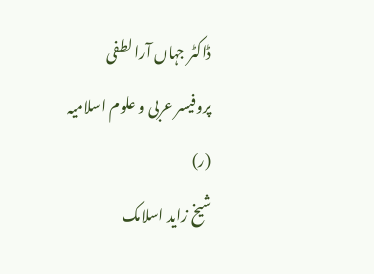ڈاکٹر جہاں آرا لطفی
پروفیسر عربی و علوم اسلامیہ (ر)
شیخ زاید اسلامک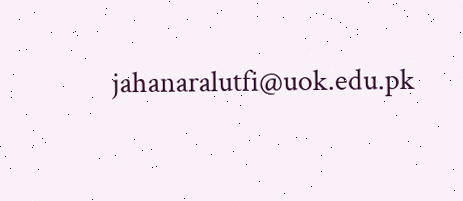jahanaralutfi@uok.edu.pk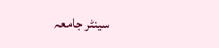سینٹر جامعہ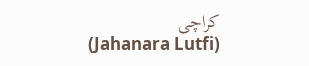کراچی
(Jahanara Lutfi)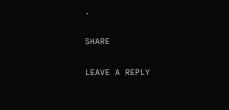.

SHARE

LEAVE A REPLY